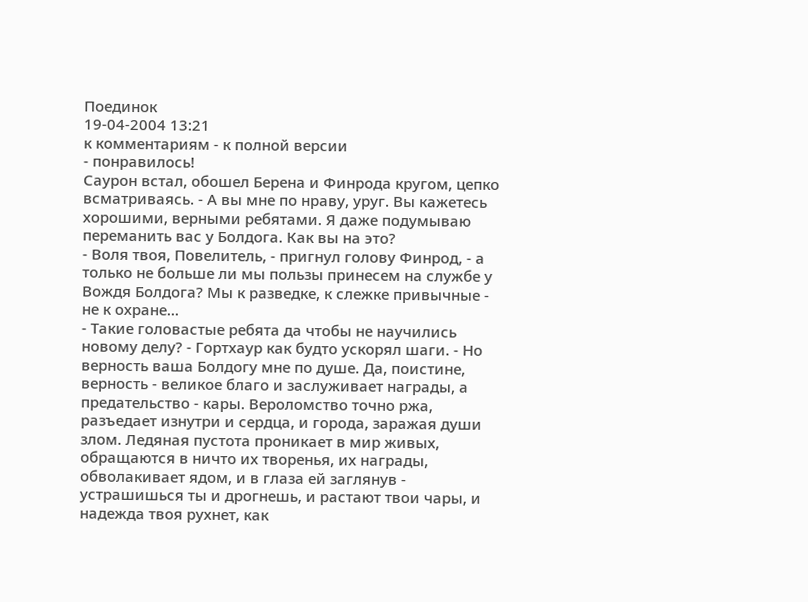Поединок
19-04-2004 13:21
к комментариям - к полной версии
- понравилось!
Саурон встал, обошел Берена и Финрода кругом, цепко всматриваясь. - А вы мне по нраву, уруг. Вы кажетесь хорошими, верными ребятами. Я даже подумываю переманить вас у Болдога. Как вы на это?
- Воля твоя, Повелитель, - пригнул голову Финрод, - а только не больше ли мы пользы принесем на службе у Вождя Болдога? Мы к разведке, к слежке привычные - не к охране...
- Такие головастые ребята да чтобы не научились новому делу? - Гортхаур как будто ускорял шаги. - Но верность ваша Болдогу мне по душе. Да, поистине, верность - великое благо и заслуживает награды, а предательство - кары. Вероломство точно ржа, разъедает изнутри и сердца, и города, заражая души злом. Ледяная пустота проникает в мир живых, обращаются в ничто их творенья, их награды, обволакивает ядом, и в глаза ей заглянув - устрашишься ты и дрогнешь, и растают твои чары, и надежда твоя рухнет, как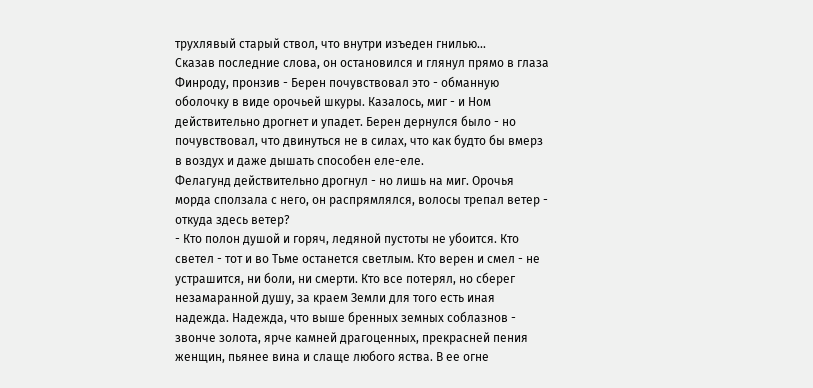трухлявый старый ствол, что внутри изъеден гнилью...
Сказав последние слова, он остановился и глянул прямо в глаза Финроду, пронзив - Берен почувствовал это - обманную оболочку в виде орочьей шкуры. Казалось, миг - и Ном действительно дрогнет и упадет. Берен дернулся было - но почувствовал, что двинуться не в силах, что как будто бы вмерз в воздух и даже дышать способен еле-еле.
Фелагунд действительно дрогнул - но лишь на миг. Орочья морда сползала с него, он распрямлялся, волосы трепал ветер - откуда здесь ветер?
- Кто полон душой и горяч, ледяной пустоты не убоится. Кто светел - тот и во Тьме останется светлым. Кто верен и смел - не устрашится, ни боли, ни смерти. Кто все потерял, но сберег незамаранной душу, за краем Земли для того есть иная надежда. Надежда, что выше бренных земных соблазнов - звонче золота, ярче камней драгоценных, прекрасней пения женщин, пьянее вина и слаще любого яства. В ее огне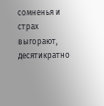сомненья и страх выгорают, десятикратно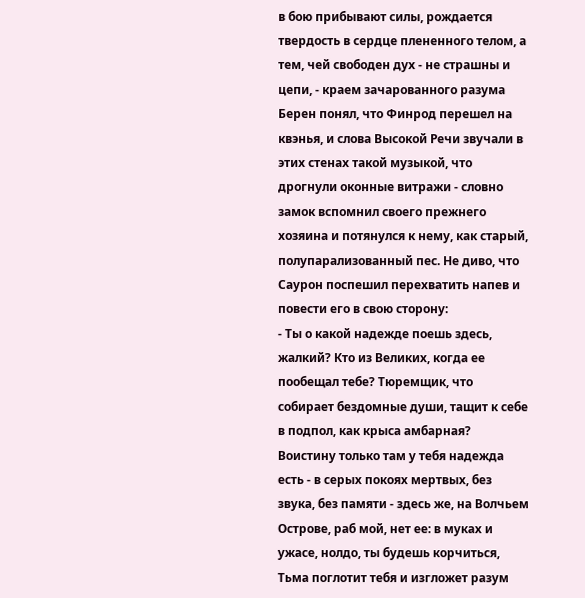в бою прибывают силы, рождается твердость в сердце плененного телом, а тем, чей свободен дух - не страшны и цепи, - краем зачарованного разума Берен понял, что Финрод перешел на квэнья, и слова Высокой Речи звучали в этих стенах такой музыкой, что дрогнули оконные витражи - словно замок вспомнил своего прежнего хозяина и потянулся к нему, как старый, полупарализованный пес. Не диво, что Саурон поспешил перехватить напев и повести его в свою сторону:
- Ты о какой надежде поешь здесь, жалкий? Кто из Великих, когда ее пообещал тебе? Тюремщик, что собирает бездомные души, тащит к себе в подпол, как крыса амбарная? Воистину только там у тебя надежда есть - в серых покоях мертвых, без звука, без памяти - здесь же, на Волчьем Острове, раб мой, нет ее: в муках и ужасе, нолдо, ты будешь корчиться, Тьма поглотит тебя и изгложет разум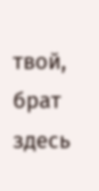твой, брат здесь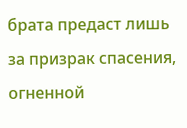брата предаст лишь за призрак спасения, огненной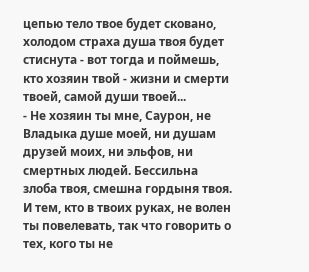цепью тело твое будет сковано, холодом страха душа твоя будет стиснута - вот тогда и поймешь, кто хозяин твой - жизни и смерти твоей, самой души твоей...
- Не хозяин ты мне, Саурон, не Владыка душе моей, ни душам друзей моих, ни эльфов, ни смертных людей. Бессильна злоба твоя, смешна гордыня твоя. И тем, кто в твоих руках, не волен ты повелевать, так что говорить о тех, кого ты не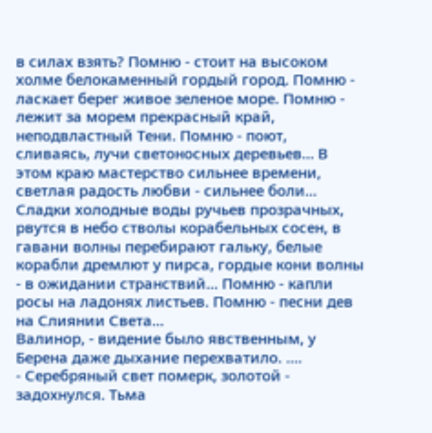в силах взять? Помню - стоит на высоком холме белокаменный гордый город. Помню - ласкает берег живое зеленое море. Помню - лежит за морем прекрасный край, неподвластный Тени. Помню - поют, сливаясь, лучи светоносных деревьев... В этом краю мастерство сильнее времени, светлая радость любви - сильнее боли... Сладки холодные воды ручьев прозрачных, рвутся в небо стволы корабельных сосен, в гавани волны перебирают гальку, белые корабли дремлют у пирса, гордые кони волны - в ожидании странствий... Помню - капли росы на ладонях листьев. Помню - песни дев на Слиянии Света...
Валинор, - видение было явственным, у Берена даже дыхание перехватило. ....
- Серебряный свет померк, золотой - задохнулся. Тьма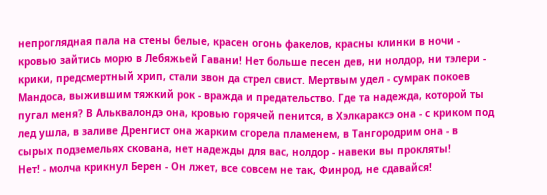непроглядная пала на стены белые, красен огонь факелов, красны клинки в ночи - кровью зайтись морю в Лебяжьей Гавани! Нет больше песен дев, ни нолдор, ни тэлери - крики, предсмертный хрип, стали звон да стрел свист. Мертвым удел - сумрак покоев Мандоса, выжившим тяжкий рок - вражда и предательство. Где та надежда, которой ты пугал меня? В Альквалондэ она, кровью горячей пенится, в Хэлкараксэ она - с криком под лед ушла, в заливе Дренгист она жарким сгорела пламенем, в Тангородрим она - в сырых подземельях скована, нет надежды для вас, нолдор - навеки вы прокляты!
Нет! - молча крикнул Берен - Он лжет, все совсем не так, Финрод, не сдавайся!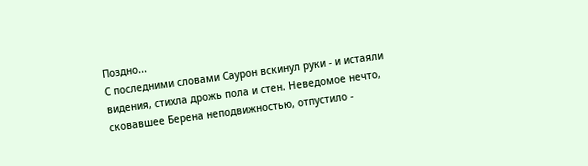Поздно...
С последними словами Саурон вскинул руки - и истаяли видения, стихла дрожь пола и стен. Неведомое нечто, сковавшее Берена неподвижностью, отпустило -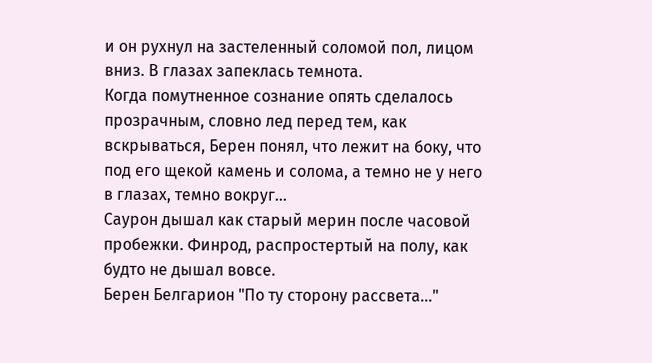и он рухнул на застеленный соломой пол, лицом вниз. В глазах запеклась темнота.
Когда помутненное сознание опять сделалось прозрачным, словно лед перед тем, как вскрываться, Берен понял, что лежит на боку, что под его щекой камень и солома, а темно не у него в глазах, темно вокруг...
Саурон дышал как старый мерин после часовой пробежки. Финрод, распростертый на полу, как будто не дышал вовсе.
Берен Белгарион "По ту сторону рассвета..."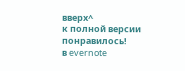вверх^
к полной версии
понравилось!
в evernote